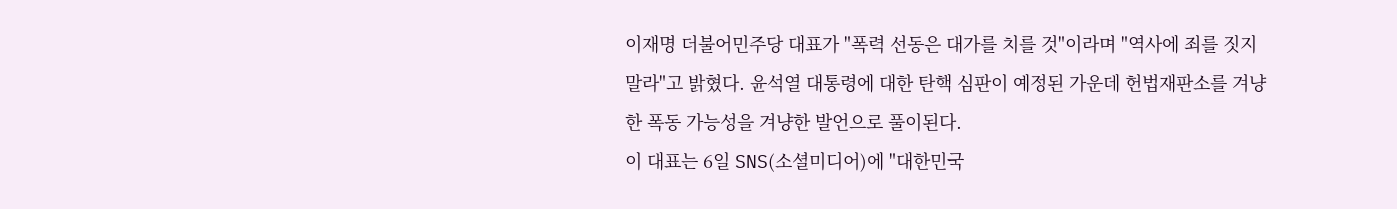이재명 더불어민주당 대표가 "폭력 선동은 대가를 치를 것"이라며 "역사에 죄를 짓지 말라"고 밝혔다. 윤석열 대통령에 대한 탄핵 심판이 예정된 가운데 헌법재판소를 겨냥한 폭동 가능성을 겨냥한 발언으로 풀이된다.
이 대표는 6일 SNS(소셜미디어)에 "대한민국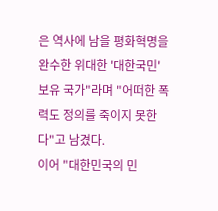은 역사에 남을 평화혁명을 완수한 위대한 '대한국민' 보유 국가"라며 "어떠한 폭력도 정의를 죽이지 못한다"고 남겼다.
이어 "대한민국의 민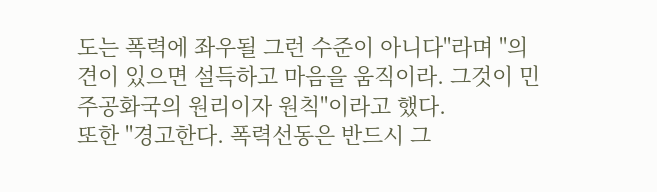도는 폭력에 좌우될 그런 수준이 아니다"라며 "의견이 있으면 설득하고 마음을 움직이라. 그것이 민주공화국의 원리이자 원칙"이라고 했다.
또한 "경고한다. 폭력선동은 반드시 그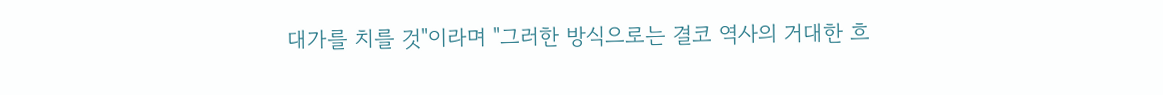대가를 치를 것"이라며 "그러한 방식으로는 결코 역사의 거대한 흐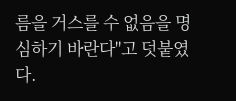름을 거스를 수 없음을 명심하기 바란다"고 덧붙였다.